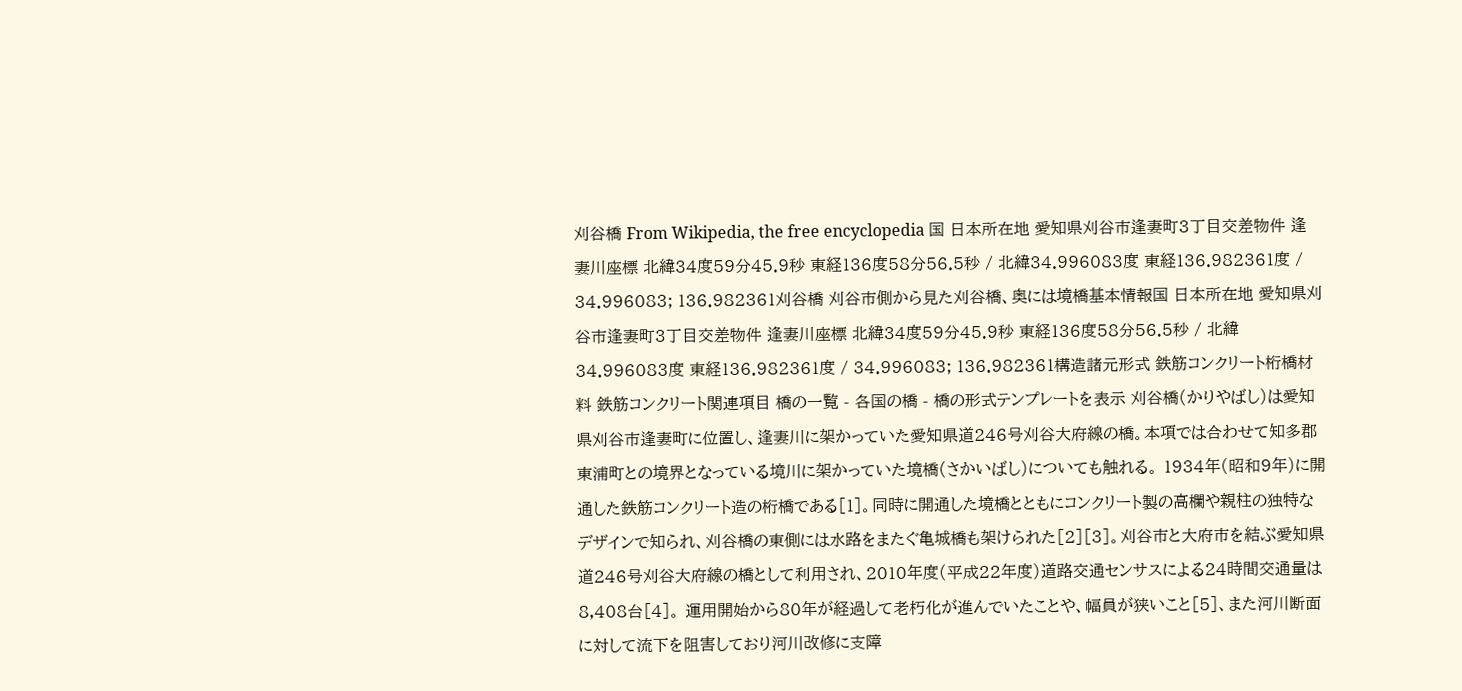刈谷橋 From Wikipedia, the free encyclopedia 国 日本所在地 愛知県刈谷市逢妻町3丁目交差物件 逢妻川座標 北緯34度59分45.9秒 東経136度58分56.5秒 / 北緯34.996083度 東経136.982361度 / 34.996083; 136.982361刈谷橋 刈谷市側から見た刈谷橋、奥には境橋基本情報国 日本所在地 愛知県刈谷市逢妻町3丁目交差物件 逢妻川座標 北緯34度59分45.9秒 東経136度58分56.5秒 / 北緯34.996083度 東経136.982361度 / 34.996083; 136.982361構造諸元形式 鉄筋コンクリート桁橋材料 鉄筋コンクリート関連項目 橋の一覧 - 各国の橋 - 橋の形式テンプレートを表示 刈谷橋(かりやばし)は愛知県刈谷市逢妻町に位置し、逢妻川に架かっていた愛知県道246号刈谷大府線の橋。本項では合わせて知多郡東浦町との境界となっている境川に架かっていた境橋(さかいばし)についても触れる。 1934年(昭和9年)に開通した鉄筋コンクリート造の桁橋である[1]。同時に開通した境橋とともにコンクリート製の高欄や親柱の独特なデザインで知られ、刈谷橋の東側には水路をまたぐ亀城橋も架けられた[2][3]。刈谷市と大府市を結ぶ愛知県道246号刈谷大府線の橋として利用され、2010年度(平成22年度)道路交通センサスによる24時間交通量は8,408台[4]。 運用開始から80年が経過して老朽化が進んでいたことや、幅員が狭いこと[5]、また河川断面に対して流下を阻害しており河川改修に支障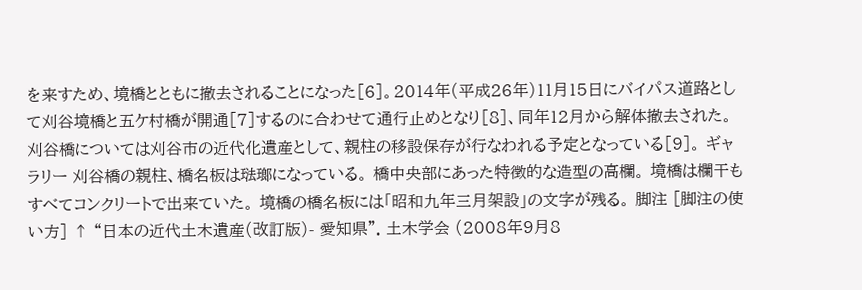を来すため、境橋とともに撤去されることになった[6]。2014年(平成26年)11月15日にバイパス道路として刈谷境橋と五ケ村橋が開通[7]するのに合わせて通行止めとなり[8]、同年12月から解体撤去された。刈谷橋については刈谷市の近代化遺産として、親柱の移設保存が行なわれる予定となっている[9]。 ギャラリー 刈谷橋の親柱、橋名板は琺瑯になっている。 橋中央部にあった特徴的な造型の高欄。 境橋は欄干もすべてコンクリートで出来ていた。 境橋の橋名板には「昭和九年三月架設」の文字が残る。 脚注 [脚注の使い方] ↑ “日本の近代土木遺産(改訂版)- 愛知県”. 土木学会 (2008年9月8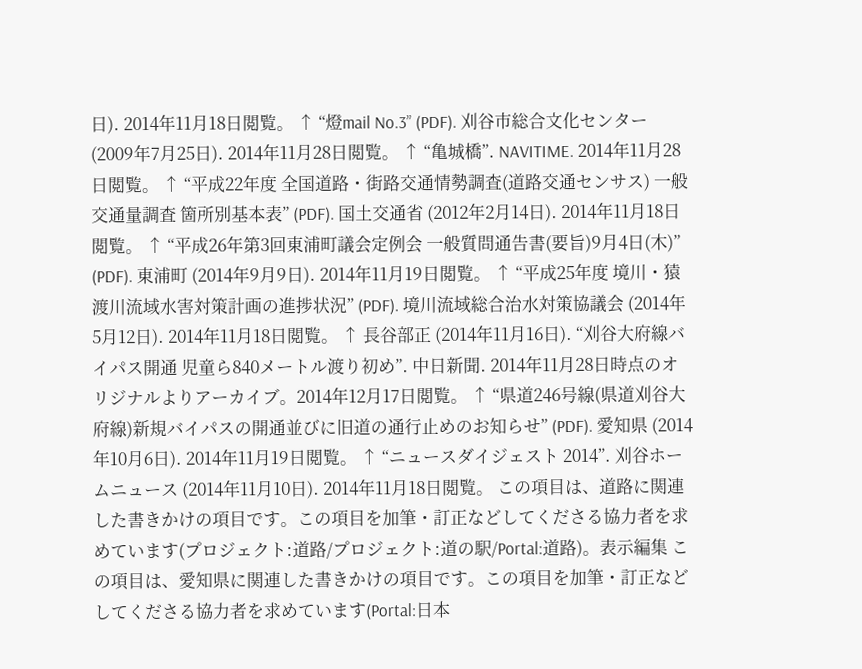日). 2014年11月18日閲覧。 ↑ “燈mail No.3” (PDF). 刈谷市総合文化センター (2009年7月25日). 2014年11月28日閲覧。 ↑ “亀城橋”. NAVITIME. 2014年11月28日閲覧。 ↑ “平成22年度 全国道路・街路交通情勢調査(道路交通センサス) 一般交通量調査 箇所別基本表” (PDF). 国土交通省 (2012年2月14日). 2014年11月18日閲覧。 ↑ “平成26年第3回東浦町議会定例会 一般質問通告書(要旨)9月4日(木)” (PDF). 東浦町 (2014年9月9日). 2014年11月19日閲覧。 ↑ “平成25年度 境川・猿渡川流域水害対策計画の進捗状況” (PDF). 境川流域総合治水対策協議会 (2014年5月12日). 2014年11月18日閲覧。 ↑ 長谷部正 (2014年11月16日). “刈谷大府線バイパス開通 児童ら840メートル渡り初め”. 中日新聞. 2014年11月28日時点のオリジナルよりアーカイブ。2014年12月17日閲覧。 ↑ “県道246号線(県道刈谷大府線)新規バイパスの開通並びに旧道の通行止めのお知らせ” (PDF). 愛知県 (2014年10月6日). 2014年11月19日閲覧。 ↑ “ニュースダイジェスト 2014”. 刈谷ホームニュース (2014年11月10日). 2014年11月18日閲覧。 この項目は、道路に関連した書きかけの項目です。この項目を加筆・訂正などしてくださる協力者を求めています(プロジェクト:道路/プロジェクト:道の駅/Portal:道路)。表示編集 この項目は、愛知県に関連した書きかけの項目です。この項目を加筆・訂正などしてくださる協力者を求めています(Portal:日本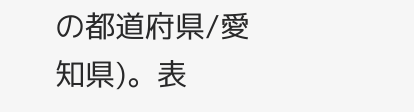の都道府県/愛知県)。表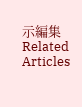示編集 Related Articles